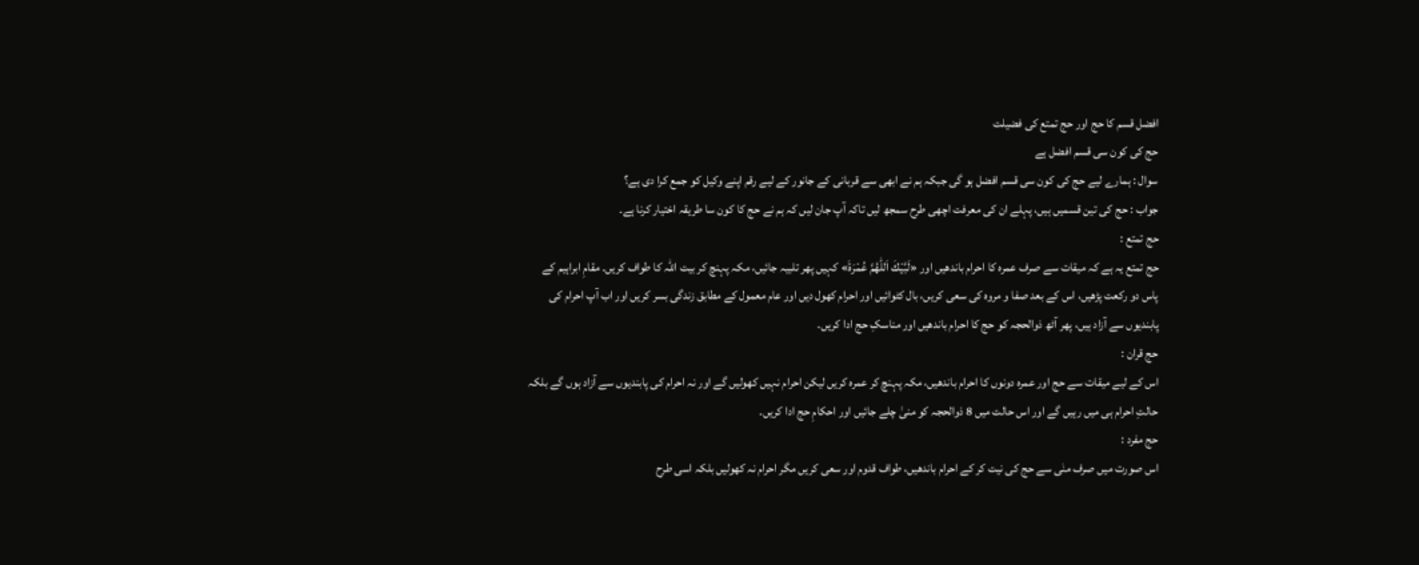افضل قسم کا حج اور حج تمتع کی فضیلت
حج کی کون سی قسم افضل ہے
سوال : ہمارے لیے حج کی کون سی قسم افضل ہو گی جبکہ ہم نے ابھی سے قربانی کے جانور کے لیے رقم اپنے وکیل کو جمع کرا دی ہے؟
جواب : حج کی تین قسمیں ہیں، پہلے ان کی معرفت اچھی طرح سمجھ لیں تاکہ آپ جان لیں کہ ہم نے حج کا کون سا طریقہ اختیار کرنا ہے۔
حج تمتع :
حج تمتع یہ ہے کہ میقات سے صرف عمرہ کا احرام باندھیں اور «لَبَّيْكَ اَللّٰهُمَّ عُمْرَةَ» کہیں پھر تلبیہ جائیں، مکہ پہنچ کر بیت اللہ کا طواف کریں۔ مقامِ ابراہیم کے پاس دو رکعت پڑھیں، اس کے بعد صفا و مروہ کی سعی کریں، بال کٹوائیں اور احرام کھول دیں اور عام معمول کے مطابق زندگی بسر کریں اور اب آپ احرام کی پابندیوں سے آزاد ہیں، پھر آٹھ ذوالحجہ کو حج کا احرام باندھیں اور مناسکِ حج ادا کریں۔
حج قران :
اس کے لیے میقات سے حج اور عمرہ دونوں کا احرام باندھیں، مکہ پہنچ کر عمرہ کریں لیکن احرام نہیں کھولیں گے اور نہ احرام کی پابندیوں سے آزاد ہوں گے بلکہ حالتِ احرام ہی میں رہیں گے اور اس حالت میں 8 ذوالحجہ کو منیٰ چلے جائیں اور احکامِ حج ادا کریں۔
حج مفرد :
اس صورت میں صرف منٰی سے حج کی نیت کر کے احرام باندھیں، طواف قدوم اور سعی کریں مگر احرام نہ کھولیں بلکہ اسی طرح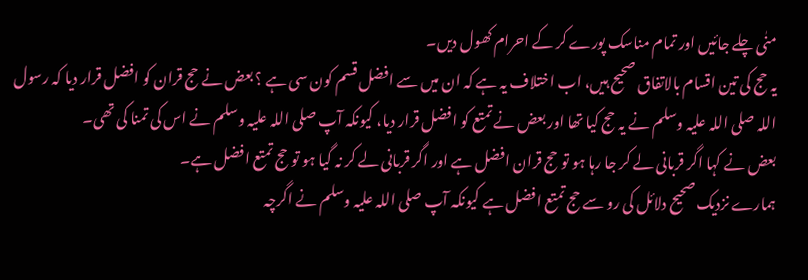منٰی چلے جائیں اور تمام مناسک پورے کر کے احرام کھول دیں۔
یہ حج کی تین اقسام بالاتفاق صحیح ہیں، اب اختلاف یہ ہے کہ ان میں سے افضل قسم کون سی ہے ؟ بعض نے حج قران کو افضل قرار دیا کہ رسول اللہ صلی اللہ علیہ وسلم نے یہ حج کیا تھا اور بعض نے تمتع کو افضل قرار دیا، کیونکہ آپ صلی اللہ علیہ وسلم نے اس کی تمنا کی تھی۔
بعض نے کہا اگر قربانی لے کر جا رہا ہو تو حج قران افضل ہے اور اگر قربانی لے کر نہ گیا ہو تو حج تمتع افضل ہے۔
ہمارے نزدیک صحیح دلائل کی رو سے حج تمتع افضل ہے کیونکہ آپ صلی اللہ علیہ وسلم نے اگرچہ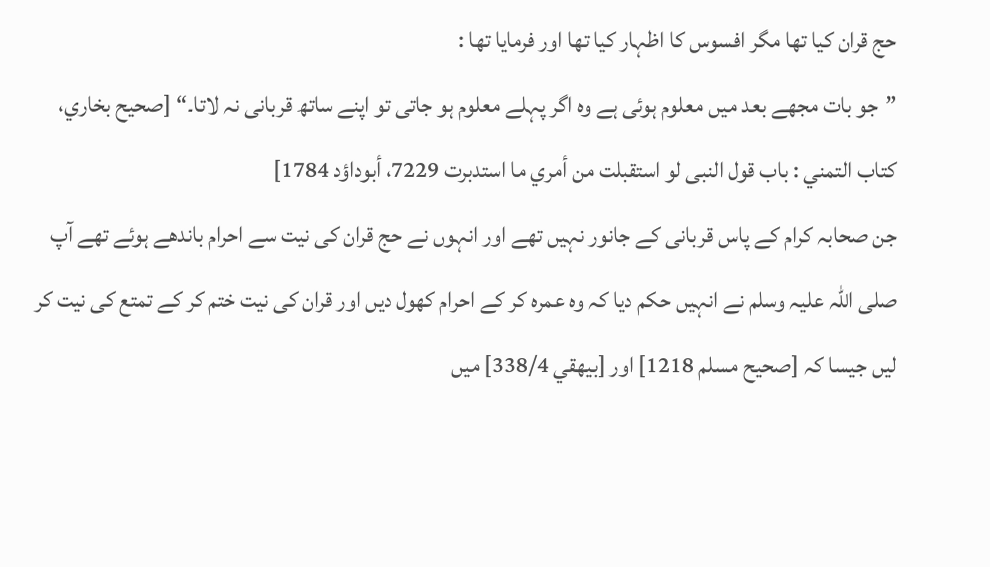حج قران کیا تھا مگر افسوس کا اظہار کیا تھا اور فرمایا تھا :
”جو بات مجھے بعد میں معلوم ہوئی ہے وہ اگر پہلے معلوم ہو جاتی تو اپنے ساتھ قربانی نہ لاتا۔“ [صحيح بخاري، كتاب التمني : باب قول النبى لو استقبلت من أمري ما استدبرت 7229، أبوداؤد 1784]
جن صحابہ کرام کے پاس قربانی کے جانور نہیں تھے اور انہوں نے حج قران کی نیت سے احرام باندھے ہوئے تھے آپ صلی اللہ علیہ وسلم نے انہیں حکم دیا کہ وہ عمرہ کر کے احرام کھول دیں اور قران کی نیت ختم کر کے تمتع کی نیت کر لیں جیسا کہ [صحيح مسلم 1218] اور [بيهقي 338/4] میں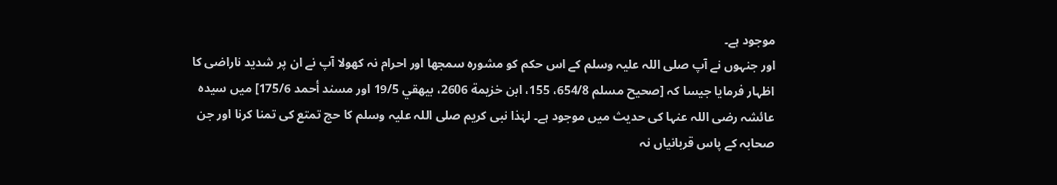موجود ہے۔
اور جنہوں نے آپ صلی اللہ علیہ وسلم کے اس حکم کو مشورہ سمجھا اور احرام نہ کھولا آپ نے ان پر شدید ناراضی کا اظہار فرمایا جیسا کہ [صحيح مسلم 654/8، 155، ابن خزيمة 2606، بيهقي 19/5 اور مسند أحمد 175/6] میں سیدہ عائشہ رضی اللہ عنہا کی حدیث میں موجود ہے۔ لہٰذا نبی کریم صلی اللہ علیہ وسلم کا حج تمتع کی تمنا کرنا اور جن صحابہ کے پاس قربانیاں نہ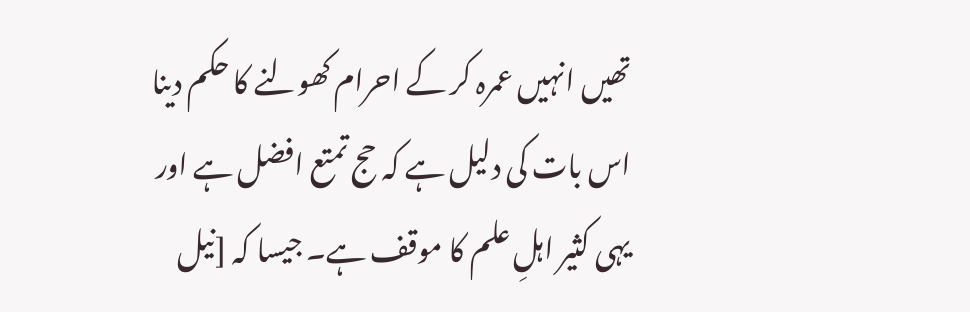تھیں انہیں عمرہ کر کے احرام کھولنے کا حکم دینا اس بات کی دلیل ہے کہ حج تمتع افضل ہے اور یہی کثیر اہلِ علم کا موقف ہے۔ جیسا کہ [نيل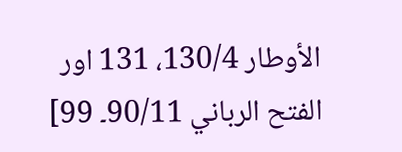الأوطار 130/4، 131 اور الفتح الرباني 90/11۔ 99]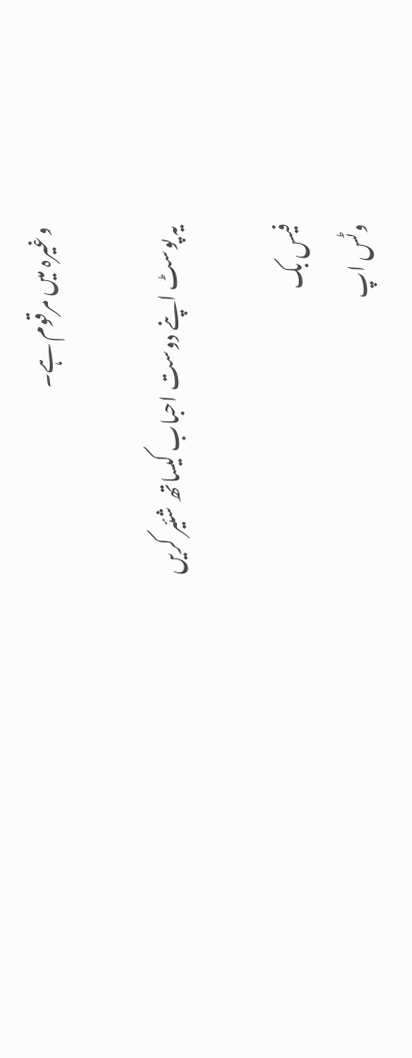وغیرہ میں مرقوم ہے۔

یہ پوسٹ اپنے دوست احباب کیساتھ شئیر کریں

فیس بک
وٹس اپ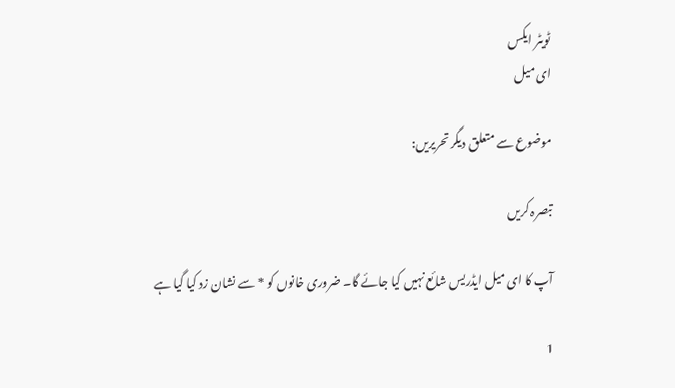ٹویٹر ایکس
ای میل

موضوع سے متعلق دیگر تحریریں:

تبصرہ کریں

آپ کا ای میل ایڈریس شائع نہیں کیا جائے گا۔ ضروری خانوں کو * سے نشان زد کیا گیا ہے

1